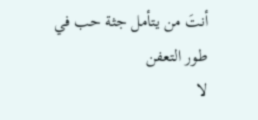أنتَ من يتأمل جثة حب في طور التعفن
لا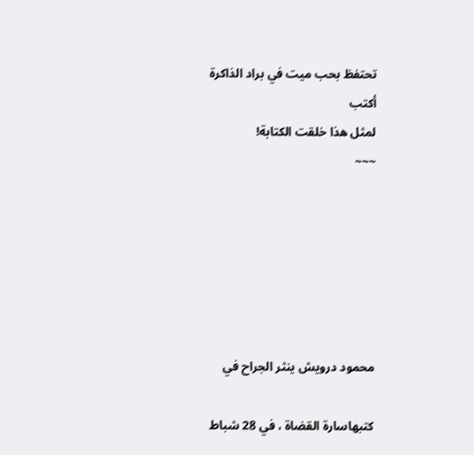تحتفظ بحب ميت في براد الذاكرة
أكتب
لمثل هذا خلقت الكتابة!
~~~






محمود درويش ينثر الجراح في

كتبهاسارة القضاة ، في 28 شباط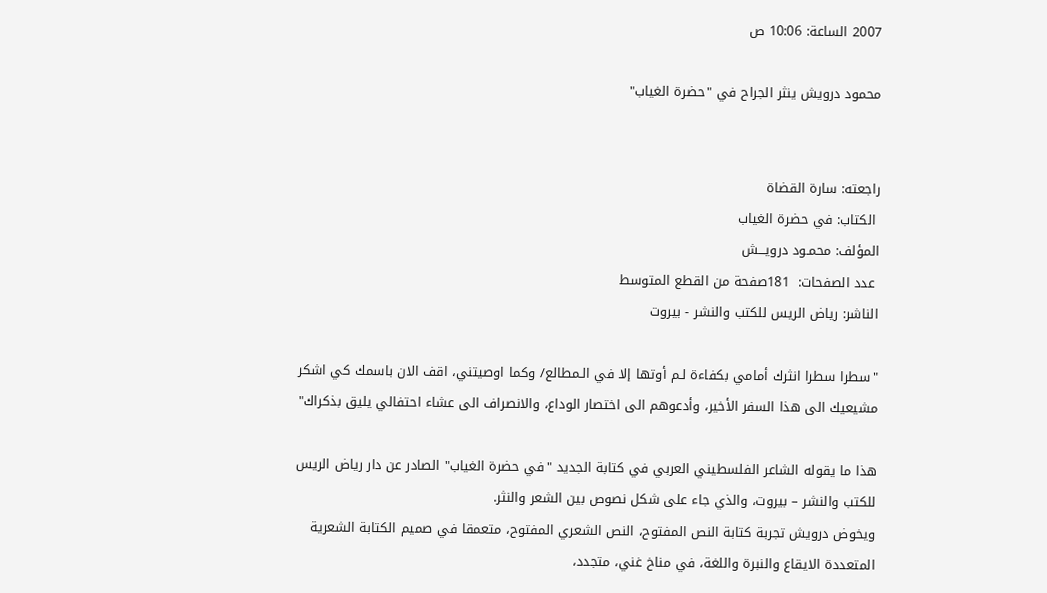2007 الساعة: 10:06 ص

محمود درويش ينثر الجراح في "حضرة الغياب"


راجعته: سارة القضاة
 الكتاب: في حضرة الغياب
المؤلف: محمـود درويـــش
 عدد الصفحات:  181صفحة من القطع المتوسط
الناشر: رياض الريس للكتب والنشر - بيروت

"سطرا سطرا انثرك أمامي بكفاءة لـم أوتها إلا في الـمطالع/ وكما اوصيتني، اقف الان باسمك كي اشكر مشيعيك الى هذا السفر الأخير، وأدعوهم الى اختصار الوداع، والانصراف الى عشاء احتفالي يليق بذكراك"

هذا ما يقوله الشاعر الفلسطيني العربي في كتابة الجديد "في حضرة الغياب" الصادر عن دار رياض الريس للكتب والنشر – بيروت، والذي جاء على شكل نصوص بين الشعر والنثر.
ويخوض درويش تجربة كتابة النص المفتوح، النص الشعري المفتوح، متعمقا في صميم الكتابة الشعرية المتعددة الايقاع والنبرة واللغة، في مناخ غني، متجدد،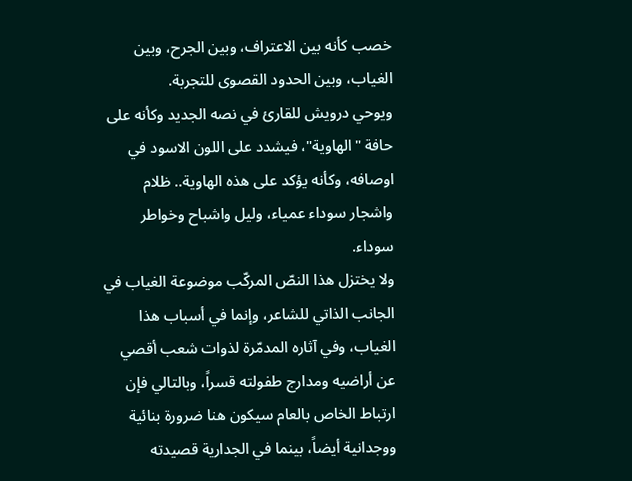خصب كأنه بين الاعتراف، وبين الجرح، وبين الغياب، وبين الحدود القصوى للتجربة.
ويوحي درويش للقارئ في نصه الجديد وكأنه على حافة "الهاوية"، فيشدد على اللون الاسود في اوصافه، وكأنه يؤكد على هذه الهاوية.. ظلام واشجار سوداء عمياء، وليل واشباح وخواطر سوداء.
ولا يختزل هذا النصّ المركّب موضوعة الغياب في الجانب الذاتي للشاعر، وإنما في أسباب هذا الغياب، وفي آثاره المدمّرة لذوات شعب أقصي عن أراضيه ومدارج طفولته قسراً، وبالتالي فإن ارتباط الخاص بالعام سيكون هنا ضرورة بنائية ووجدانية أيضاً، بينما في الجدارية قصيدته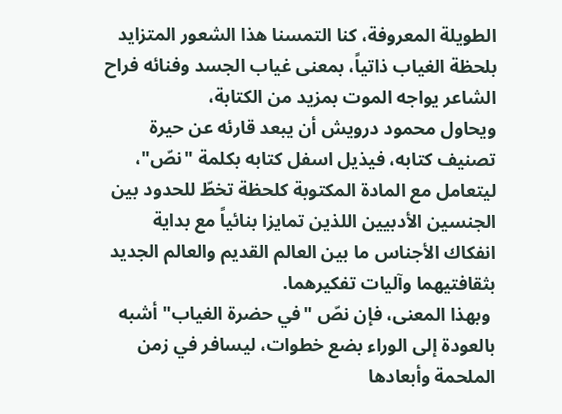الطويلة المعروفة، كنا التمسنا هذا الشعور المتزايد بلحظة الغياب ذاتياً، بمعنى غياب الجسد وفنائه فراح الشاعر يواجه الموت بمزيد من الكتابة،
ويحاول محمود درويش أن يبعد قارئه عن حيرة تصنيف كتابه، فيذيل اسفل كتابه بكلمة "نصّ"، ليتعامل مع المادة المكتوبة كلحظة تخطّ للحدود بين الجنسين الأدبيين اللذين تمايزا بنائياً مع بداية انفكاك الأجناس ما بين العالم القديم والعالم الجديد بثقافتيهما وآليات تفكيرهما.
 وبهذا المعنى، فإن نصّ "في حضرة الغياب" أشبه بالعودة إلى الوراء بضع خطوات، ليسافر في زمن الملحمة وأبعادها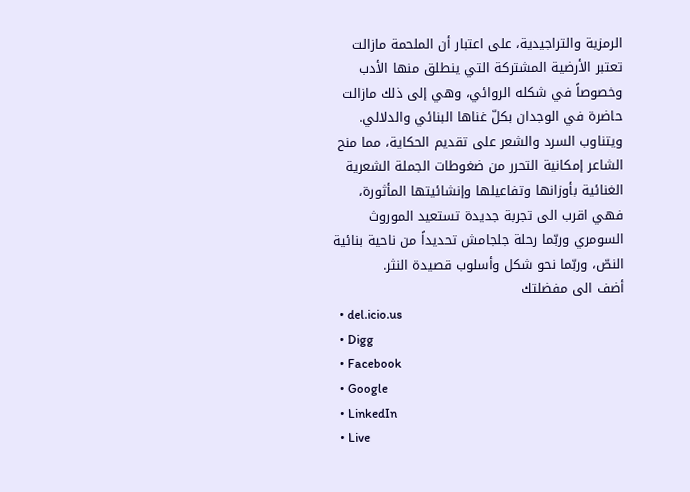الرمزية والتراجيدية، على اعتبار أن الملحمة مازالت تعتبر الأرضية المشتركة التي ينطلق منها الأدب وخصوصاً في شكله الروائي، وهي إلى ذلك مازالت حاضرة في الوجدان بكلّ غناها البنائي والدلالي.
ويتناوب السرد والشعر على تقديم الحكاية، مما منح الشاعر إمكانية التحرر من ضغوطات الجملة الشعرية الغنائية بأوزانها وتفاعيلها وإنشائيتها المأثورة، فهي اقرب الى تجربة جديدة تستعيد الموروث السومري وربّما رحلة جلجامش تحديداً من ناحية بنائية النصّ، وربّما نحو شكل وأسلوب قصيدة النثر.
أضف الى مفضلتك
  • del.icio.us
  • Digg
  • Facebook
  • Google
  • LinkedIn
  • Live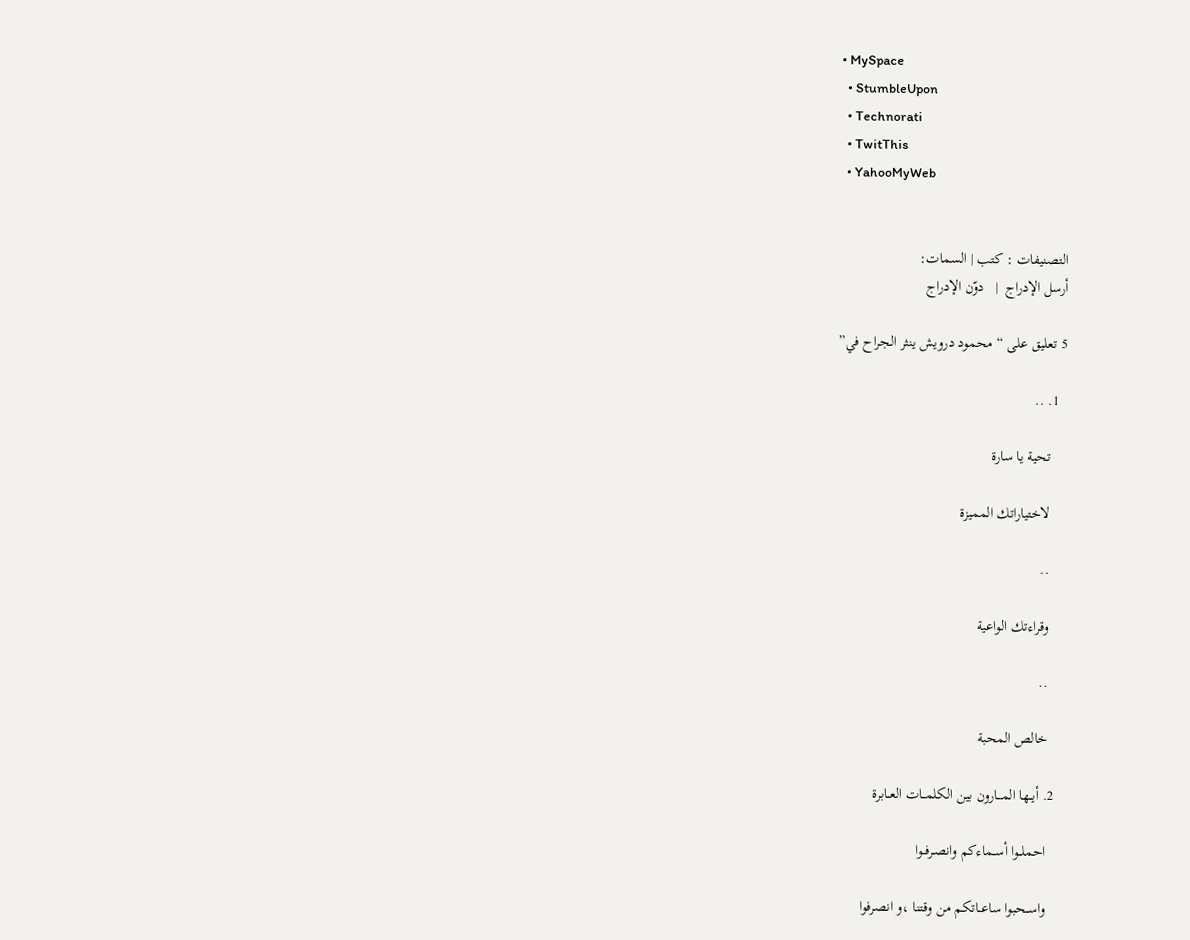• MySpace
  • StumbleUpon
  • Technorati
  • TwitThis
  • YahooMyWeb


التصنيفات : كتب | السمات:
أرسل الإدراج  |   دوّن الإدراج

5 تعليق على “محمود درويش ينثر الجراح في”

  1. ..

    تحية يا سارة

    لاختياراتك المميزة

    ..

    وقراءتك الواعية

    ..

    خالص المحبة

  2. أيــها المـــارون بين الكلمــات العــابرة

    احملــوا أســماءكم وانصـرفــوا

    واســحبوا ساعــاتكم من وقتنا ،و انصرفوا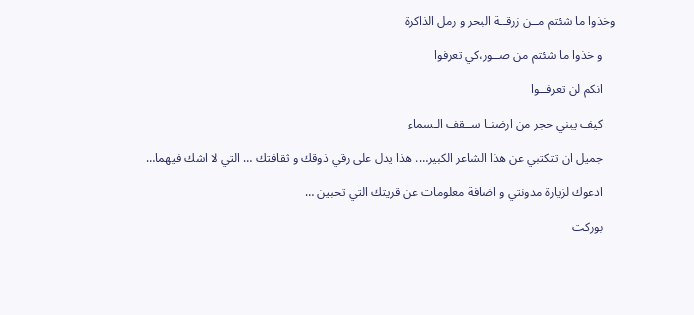وخذوا ما شئتم مــن زرقــة البحر و رمل الذاكرة

    و خذوا ما شئتم من صــور،كي تعرفوا

    انكم لن تعرفــوا

    كيف يبني حجر من ارضنـا ســقف الـسماء

    جميل ان تتكتبي عن هذا الشاعر الكبير…. هذا يدل على رقي ذوقك و ثقافتك … التي لا اشك فيهما…

    ادعوك لزيارة مدونتي و اضافة معلومات عن قريتك التي تحبين …

    بوركت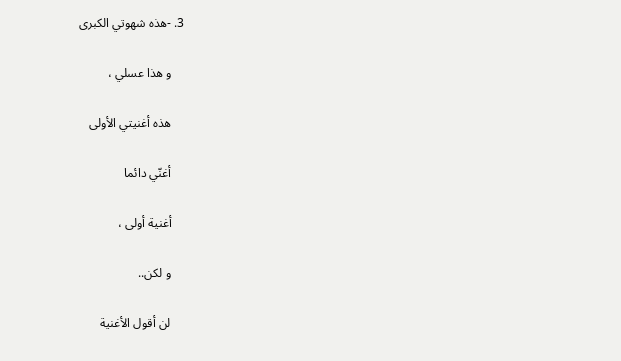3. -هذه شهوتي الكبرى

    و هذا عسلي ،

    هذه أغنيتي الأولى

    أغنّي دائما

    أغنية أولى ،

    و لكن..

    لن أقول الأغنية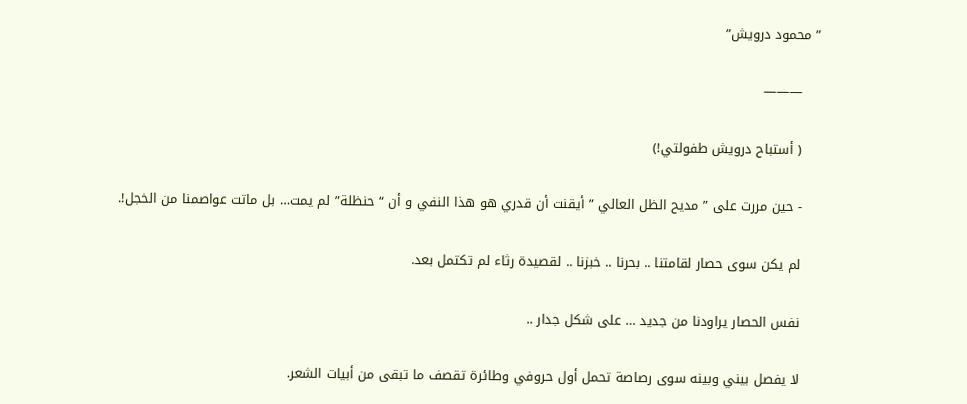” محمود درويش”

    ———

    ( أستباح درويش طفولتي!)

    - حين مررت على ” مديح الظل العالي ” أيقنت أن قدري هو هذا النفي و أن “حنظلة” لم يمت… بل ماتت عواصمنا من الخجل!.

    لم يكن سوى حصار لقامتنا .. بحرنا .. خبزنا .. لقصيدة رثاء لم تكتمل بعد.

    نفس الحصار يراودنا من جديد … على شكل جدار ..

    لا يفصل بيني وبينه سوى رصاصة تحمل أول حروفي وطائرة تقصف ما تبقى من أبيات الشعر.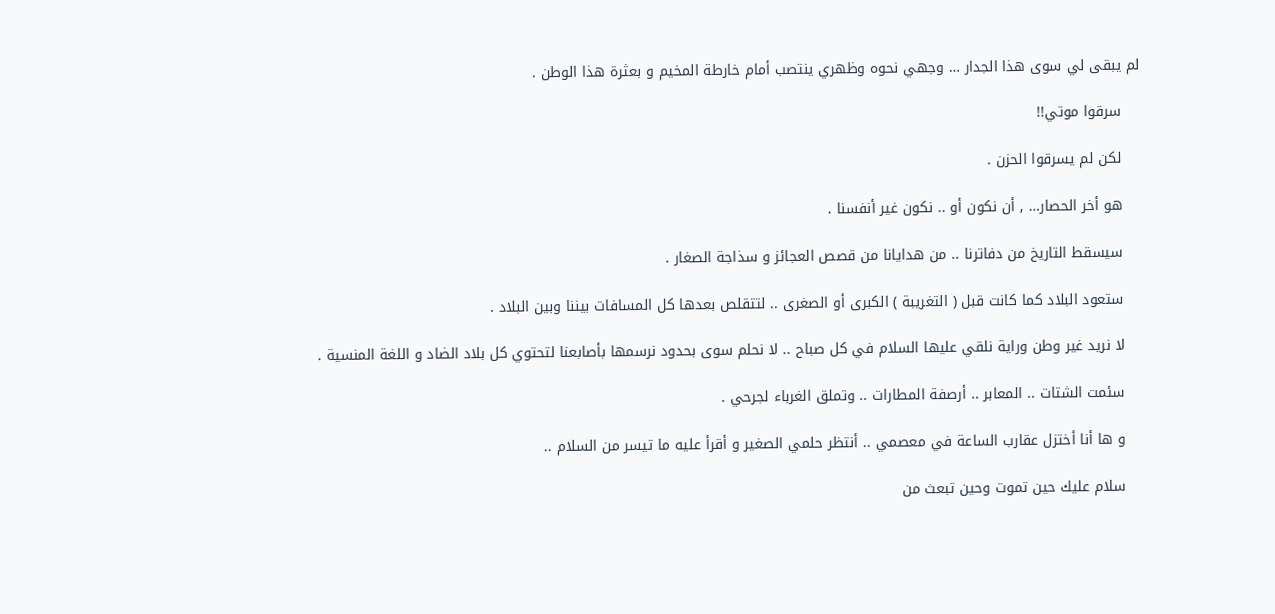لم يبقى لي سوى هذا الجدار … وجهي نحوه وظهري ينتصب أمام خارطة المخيم و بعثرة هذا الوطن .

    سرقوا موتي!!

    لكن لم يسرقوا الحزن .

    هو أخر الحصار… , أن نكون أو .. نكون غير أنفسنا .

    سيسقط التاريخ من دفاترنا .. من هدايانا من قصص العجائز و سذاجة الصغار .

    ستعود البلاد كما كانت قبل ( التغريبة ) الكبرى أو الصغرى .. لتتقلص بعدها كل المسافات بيننا وبين البلاد .

    لا نريد غير وطن وراية نلقي عليها السلام في كل صباح .. لا نحلم سوى بحدود نرسمها بأصابعنا لتحتوي كل بلاد الضاد و اللغة المنسية .

    سئمت الشتات .. المعابر .. أرصفة المطارات .. وتملق الغرباء لجرحي .

    و ها أنا أختزل عقارب الساعة في معصمي .. أنتظر حلمي الصغير و أقرأ عليه ما تيسر من السلام ..

    سلام عليك حين تموت وحين تبعث من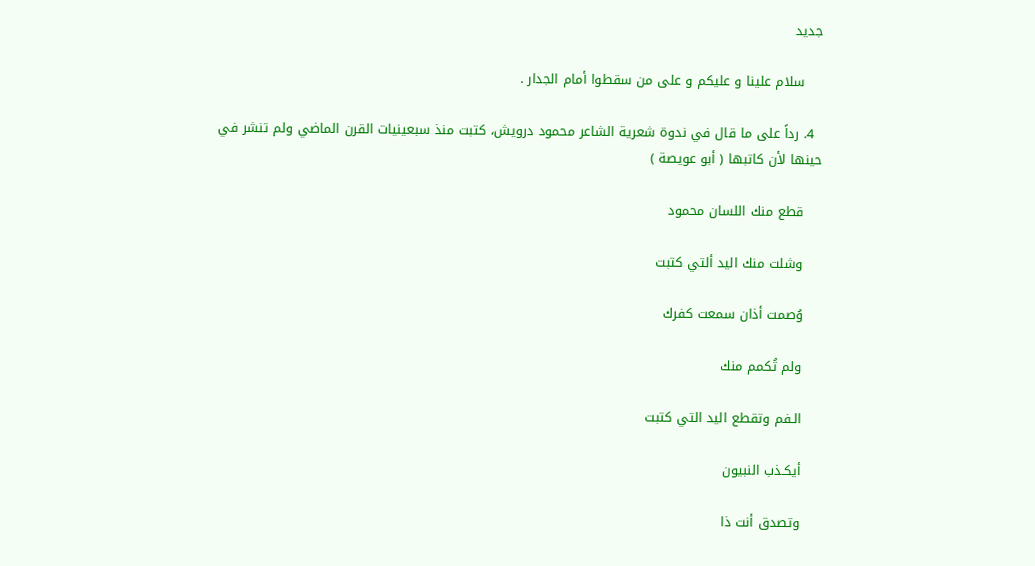جديد

    سلام علينا و عليكم و على من سقطوا أمام الجدار .

  4. رداً على ما قال في ندوة شعرية الشاعر محمود درويش، كتبت منذ سبعينيات القرن الماضي ولم تنشر في حينها لأن كاتبها ( أبو عويصة )

    قطع منك اللسان محمود

    وشلت منك اليد ألتي كتبت

    وُصمت أذان سمعت كفرك

    ولم تُكمم منك

    الـفم وتقطع اليد التي كتبت

    أيكـذب النبيون

    وتصدق أنت ذا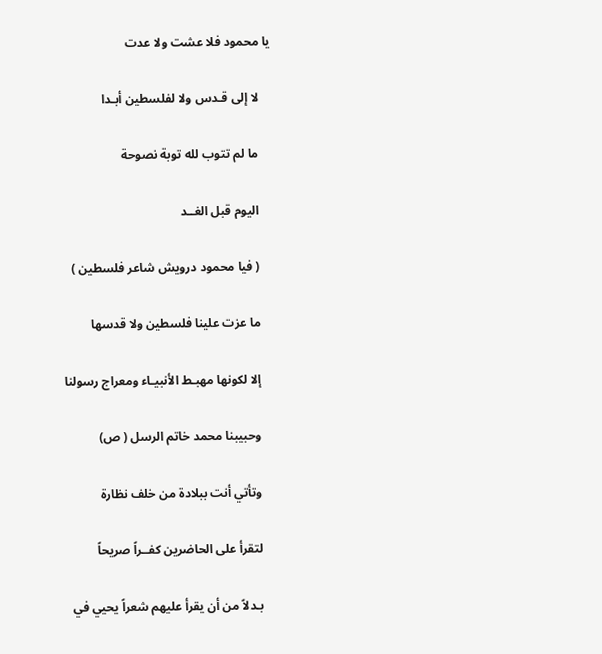يا محمود فلا عشت ولا عدت

    لا إلى قـدس ولا لفلسطين أبـدا

    ما لم تتوب لله توبة نصوحة

    اليوم قبل الغــد

    ( فيا محمود درويش شاعر فلسطين )

    ما عزت علينا فلسطين ولا قدسها

    إلا لكونها مهبـط الأنبيـاء ومعراج رسولنا

    وحبيبنا محمد خاتم الرسل ( ص)

    وتأتي أنت ببلادة من خلف نظارة

    لتقرأ على الحاضرين كفــراً صريحاً

    بـدلاً من أن يقرأ عليهم شعراً يحيي في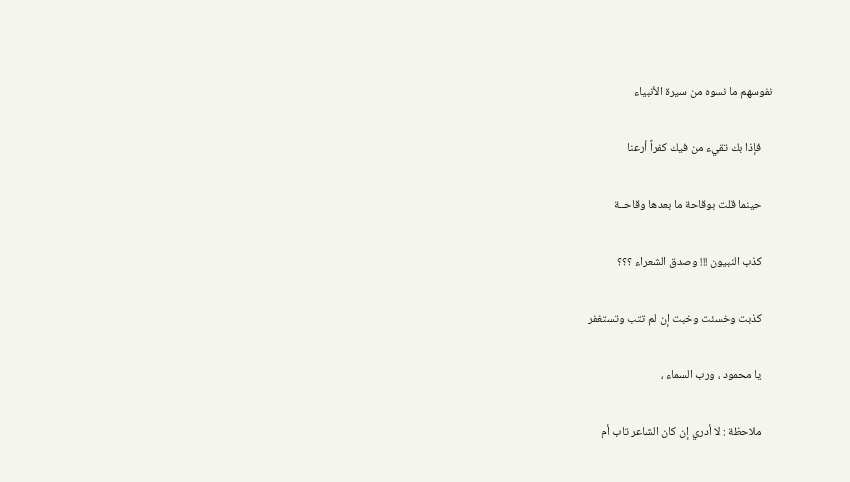نفوسهم ما نسوه من سيرة الأنبياء

    فإذا بك تقيء من فيك كفراً أرعنا

    حينما قلت بوقاحة ما بعدها وقاحــة

    كذب النبيون !!! وصدق الشعراء ؟؟؟

    كذبت وخسئت وخبت إن لم تتب وتستغفر

    يا محمود ، ورب السماء ،

    ملاحظة : لا أدري إن كان الشاعر تاب أم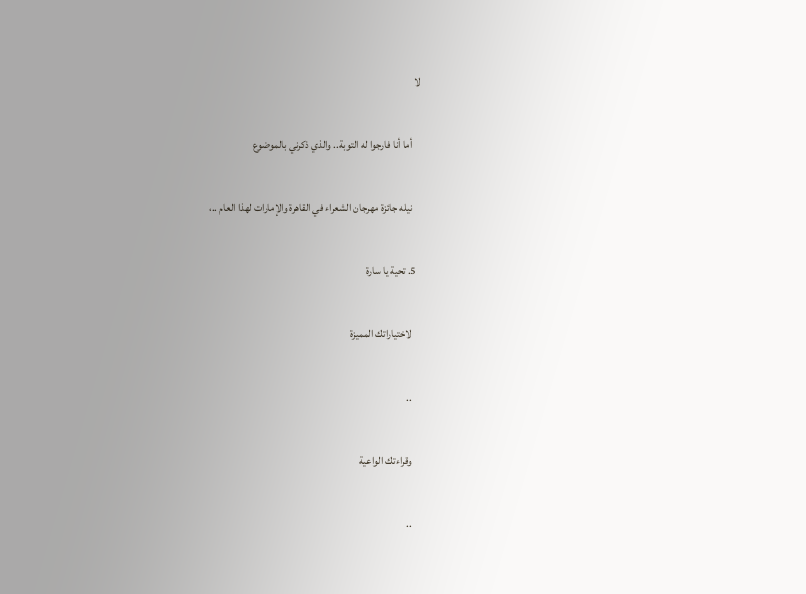لا

    أما أنا فارجوا له التوبة.. والذي ذكرني بالموضوع

    نيله جائزة مهرجان الشعراء في القاهرة والإمارات لهذا العام ..،

  5. تحية يا سارة

    لاختياراتك المميزة

    ..

    وقراءتك الواعية

    ..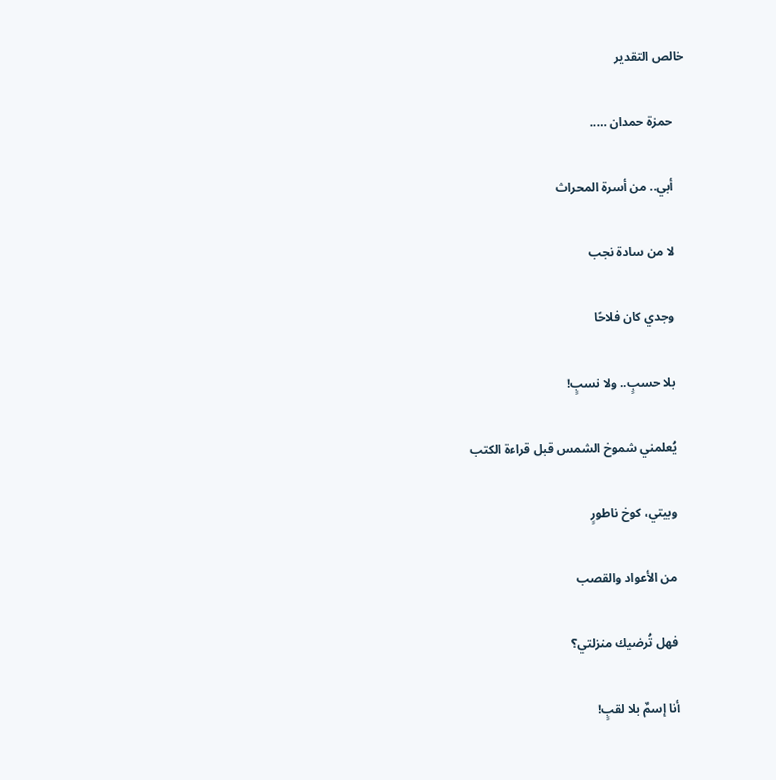خالص التقدير

    حمزة حمدان …..

    أبي.. من أسرة المحراث

    لا من سادة نجب

    وجدي كان فلاحًا

    بلا حسبٍ.. ولا نسبٍ!

    يُعلمني شموخ الشمس قبل قراءة الكتب

    وبيتي، كوخ ناطورٍ

    من الأعواد والقصب

    فهل تُرضيك منزلتي؟

    أنا إسمٌ بلا لقبٍ!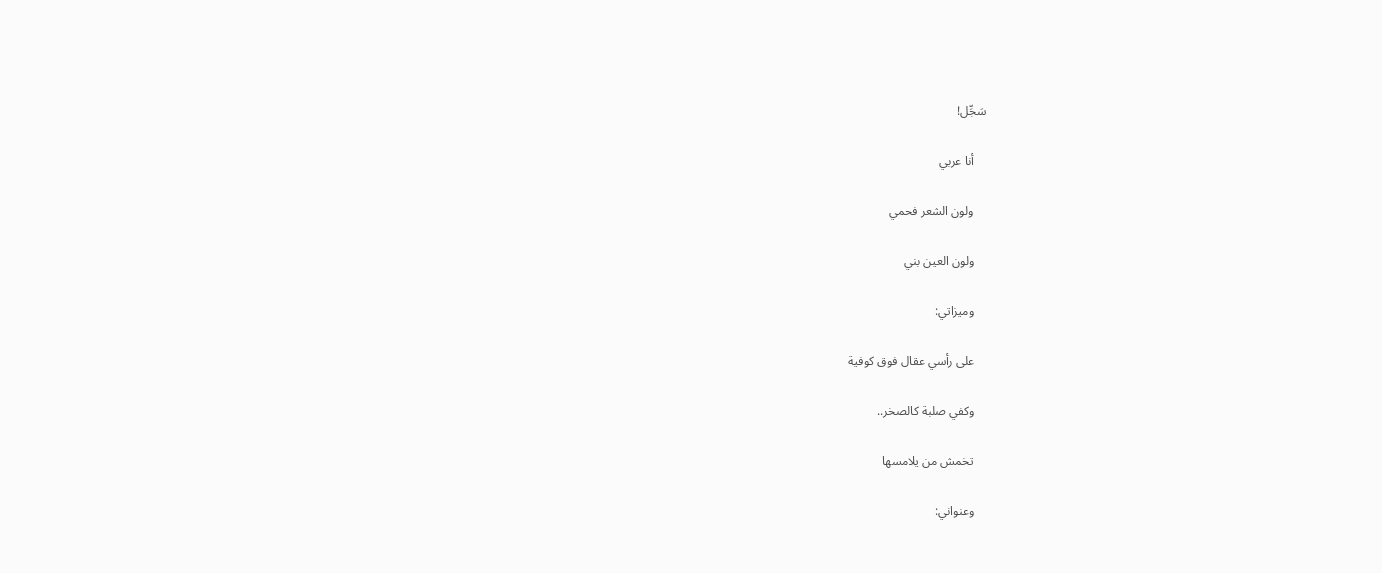سَجِّل!

    أنا عربي

    ولون الشعر فحمي

    ولون العين بني

    وميزاتي:

    على رأسي عقال فوق كوفية

    وكفي صلبة كالصخر..

    تخمش من يلامسها

    وعنواني: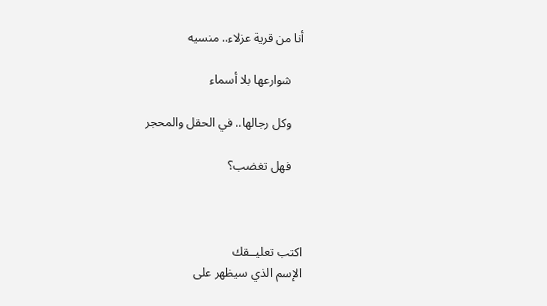أنا من قرية عزلاء.. منسيه

    شوارعها بلا أسماء

    وكل رجالها.. في الحقل والمحجر

    فهل تغضب؟



اكتب تعليــقك
الإسم الذي سيظهر على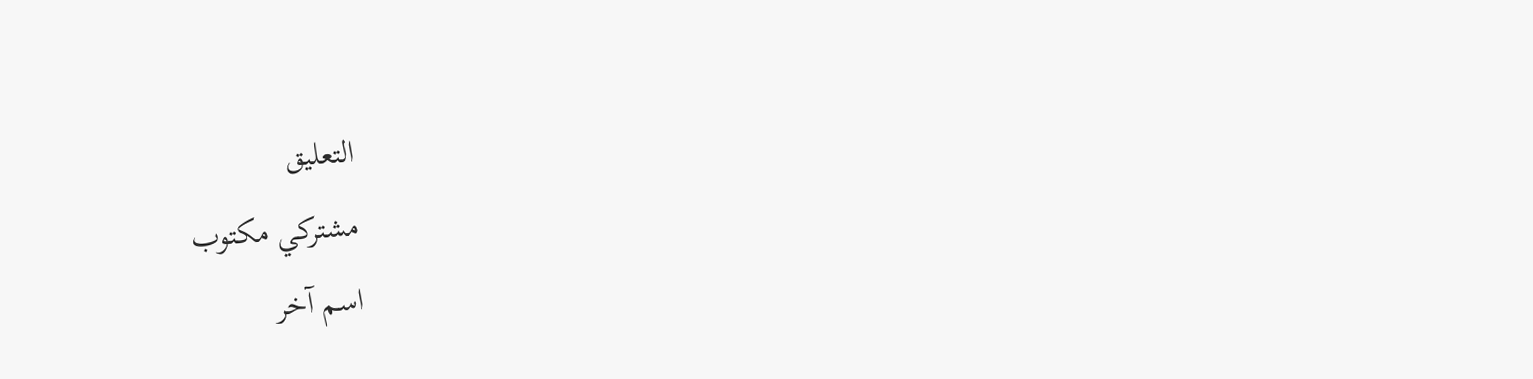التعليق
مشتركي مكتوب
اسم آخر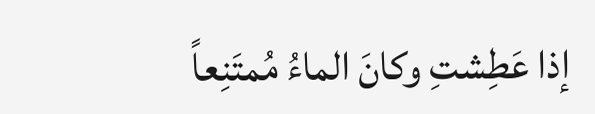إذا عَطِشتِ وكانَ الماءُ مُمتَنِعاً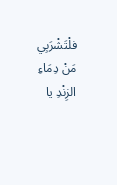فلْتَشْرَبِي مَنْ دِمَاءِ الزِنْدِ يا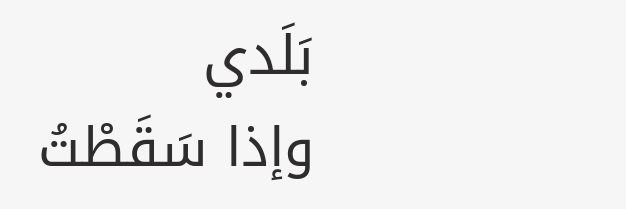بَلَدي
وإذا سَقَطْتُ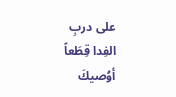على دربِ الفِدا قِطَعاً
أوُصيكَ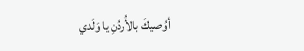أوُصيكَ بالأُردُنِ يا وَلَدي